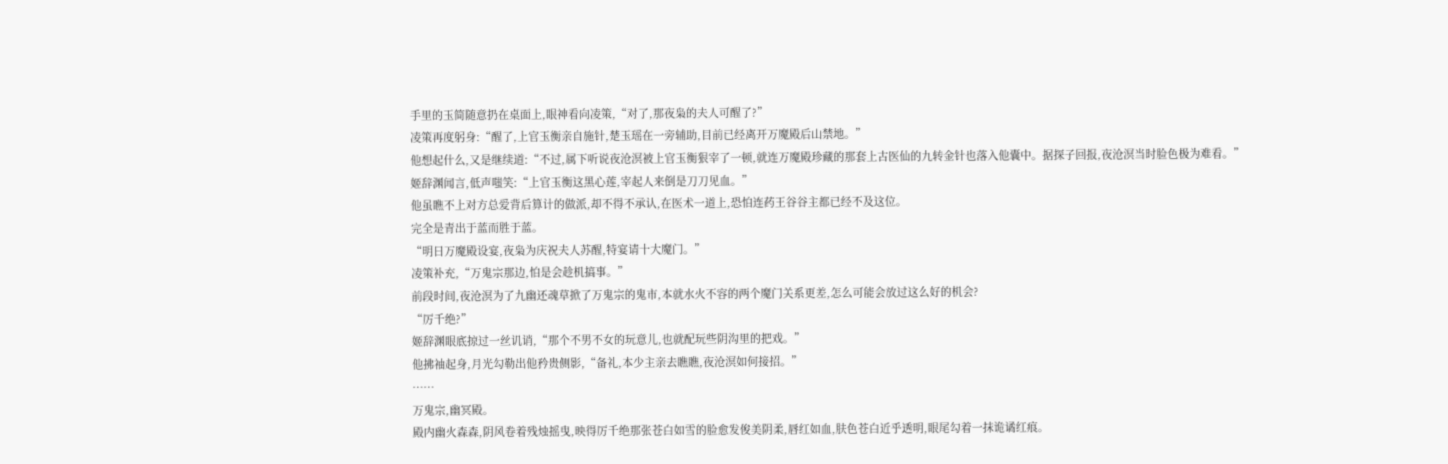手里的玉简随意扔在桌面上,眼神看向凌策,“对了,那夜枭的夫人可醒了?”
凌策再度躬身:“醒了,上官玉衡亲自施针,楚玉瑶在一旁辅助,目前已经离开万魔殿后山禁地。”
他想起什么,又是继续道:“不过,属下听说夜沧溟被上官玉衡狠宰了一顿,就连万魔殿珍藏的那套上古医仙的九转金针也落入他囊中。据探子回报,夜沧溟当时脸色极为难看。”
姬辞渊闻言,低声嗤笑:“上官玉衡这黑心莲,宰起人来倒是刀刀见血。”
他虽瞧不上对方总爱背后算计的做派,却不得不承认,在医术一道上,恐怕连药王谷谷主都已经不及这位。
完全是青出于蓝而胜于蓝。
“明日万魔殿设宴,夜枭为庆祝夫人苏醒,特宴请十大魔门。”
凌策补充,“万鬼宗那边,怕是会趁机搞事。”
前段时间,夜沧溟为了九幽还魂草掀了万鬼宗的鬼市,本就水火不容的两个魔门关系更差,怎么可能会放过这么好的机会?
“厉千绝?”
姬辞渊眼底掠过一丝讥诮,“那个不男不女的玩意儿,也就配玩些阴沟里的把戏。”
他拂袖起身,月光勾勒出他矜贵侧影,“备礼,本少主亲去瞧瞧,夜沧溟如何接招。”
……
万鬼宗,幽冥殿。
殿内幽火森森,阴风卷着残烛摇曳,映得厉千绝那张苍白如雪的脸愈发俊美阴柔,唇红如血,肤色苍白近乎透明,眼尾勾着一抹诡谲红痕。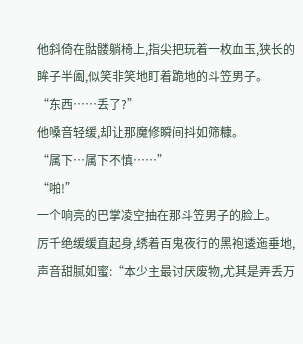他斜倚在骷髅躺椅上,指尖把玩着一枚血玉,狭长的眸子半阖,似笑非笑地盯着跪地的斗笠男子。
“东西……丢了?”
他嗓音轻缓,却让那魔修瞬间抖如筛糠。
“属下…属下不慎……”
“啪!”
一个响亮的巴掌凌空抽在那斗笠男子的脸上。
厉千绝缓缓直起身,绣着百鬼夜行的黑袍逶迤垂地,声音甜腻如蜜:“本少主最讨厌废物,尤其是弄丢万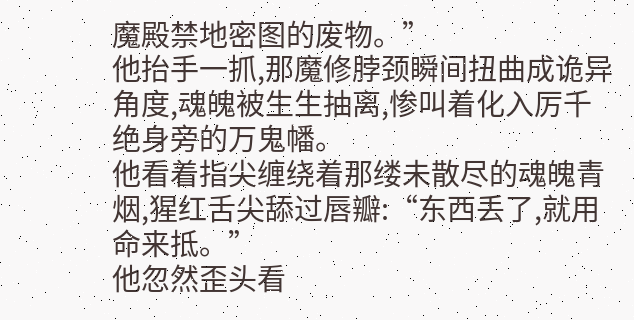魔殿禁地密图的废物。”
他抬手一抓,那魔修脖颈瞬间扭曲成诡异角度,魂魄被生生抽离,惨叫着化入厉千绝身旁的万鬼幡。
他看着指尖缠绕着那缕未散尽的魂魄青烟,猩红舌尖舔过唇瓣:“东西丢了,就用命来抵。”
他忽然歪头看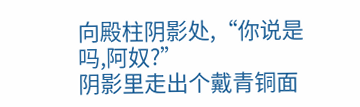向殿柱阴影处,“你说是吗,阿奴?”
阴影里走出个戴青铜面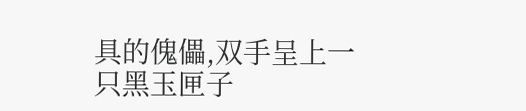具的傀儡,双手呈上一只黑玉匣子